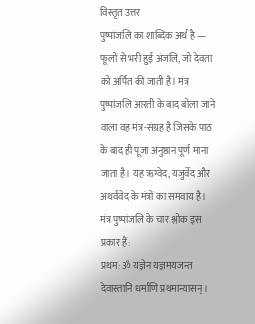विस्तृत उत्तर
पुष्पांजलि का शाब्दिक अर्थ है — फूलों से भरी हुई अंजलि, जो देवता को अर्पित की जाती है। मंत्र पुष्पांजलि आरती के बाद बोला जाने वाला वह मंत्र-संग्रह है जिसके पाठ के बाद ही पूजा अनुष्ठान पूर्ण माना जाता है। यह ऋग्वेद, यजुर्वेद और अथर्ववेद के मंत्रों का समवाय है।
मंत्र पुष्पांजलि के चार श्लोक इस प्रकार हैं:
प्रथम: ॐ यज्ञेन यज्ञमयजन्त देवास्तानि धर्माणि प्रथमान्यासन्।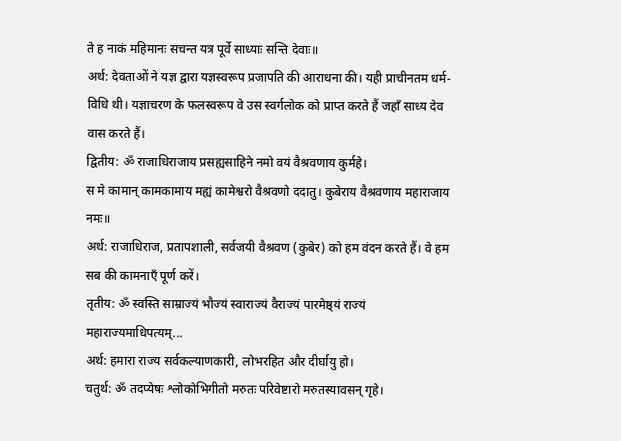ते ह नाकं महिमानः सचन्त यत्र पूर्वे साध्याः सन्ति देवाः॥
अर्थ: देवताओं ने यज्ञ द्वारा यज्ञस्वरूप प्रजापति की आराधना की। यही प्राचीनतम धर्म-विधि थी। यज्ञाचरण के फलस्वरूप वे उस स्वर्गलोक को प्राप्त करते हैं जहाँ साध्य देव वास करते हैं।
द्वितीय: ॐ राजाधिराजाय प्रसह्यसाहिने नमो वयं वैश्रवणाय कुर्महे।
स मे कामान् कामकामाय मह्यं कामेश्वरो वैश्रवणो ददातु। कुबेराय वैश्रवणाय महाराजाय नमः॥
अर्थ: राजाधिराज, प्रतापशाली, सर्वजयी वैश्रवण (कुबेर) को हम वंदन करते हैं। वे हम सब की कामनाएँ पूर्ण करें।
तृतीय: ॐ स्वस्ति साम्राज्यं भौज्यं स्वाराज्यं वैराज्यं पारमेष्ठ्यं राज्यं महाराज्यमाधिपत्यम्...
अर्थ: हमारा राज्य सर्वकल्याणकारी, लोभरहित और दीर्घायु हो।
चतुर्थ: ॐ तदप्येषः श्लोकोभिगीतो मरुतः परिवेष्टारो मरुतस्यावसन् गृहे।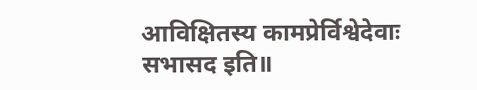आविक्षितस्य कामप्रेर्विश्वेदेवाः सभासद इति॥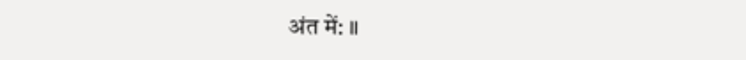अंत में: ॥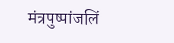मंत्रपुष्पांजलिं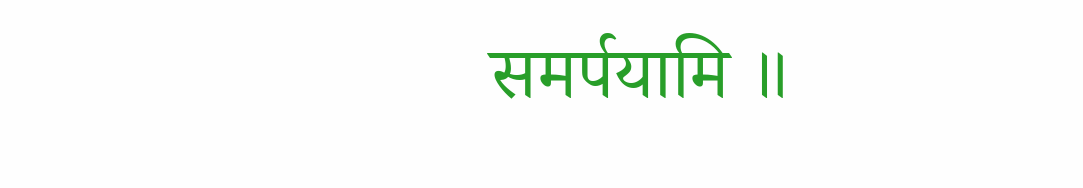समर्पयामि ॥